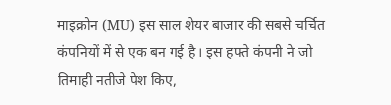माइक्रोन (MU) इस साल शेयर बाजार की सबसे चर्चित कंपनियों में से एक बन गई है। इस हफ्ते कंपनी ने जो तिमाही नतीजे पेश किए,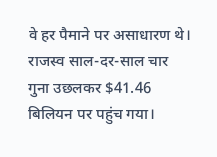वे हर पैमाने पर असाधारण थे। राजस्व साल-दर-साल चार गुना उछलकर $41.46 बिलियन पर पहुंच गया।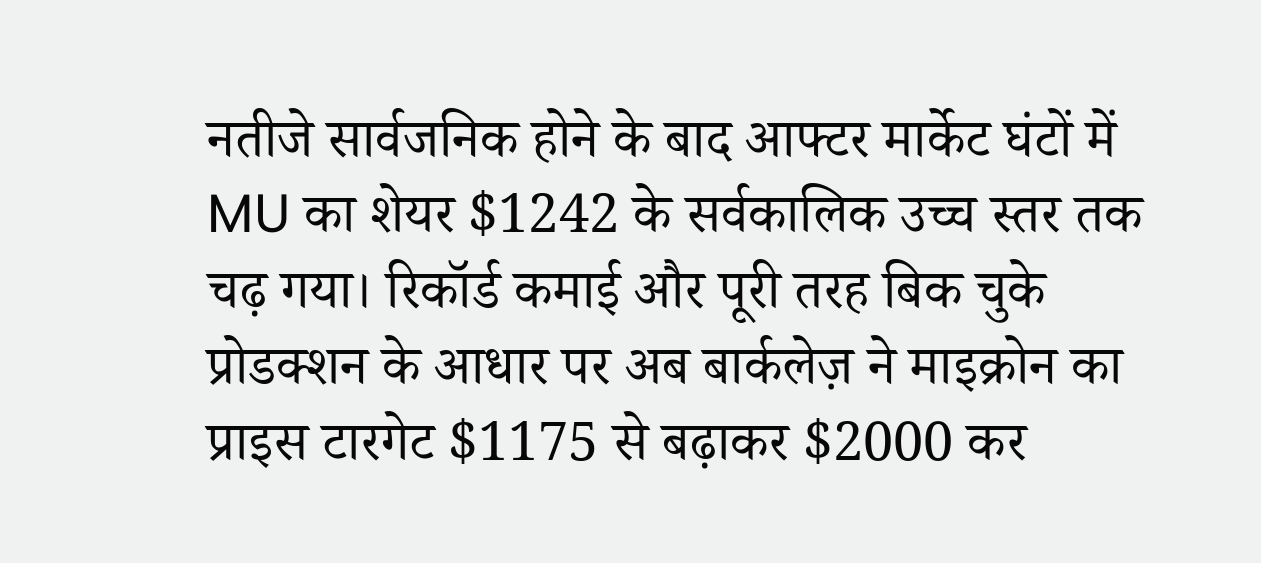नतीजे सार्वजनिक होने के बाद आफ्टर मार्केट घंटों में MU का शेयर $1242 के सर्वकालिक उच्च स्तर तक चढ़ गया। रिकॉर्ड कमाई और पूरी तरह बिक चुके प्रोडक्शन के आधार पर अब बार्कलेज़ ने माइक्रोन का प्राइस टारगेट $1175 से बढ़ाकर $2000 कर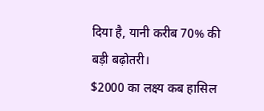दिया है, यानी करीब 70% की बड़ी बढ़ोतरी।
$2000 का लक्ष्य कब हासिल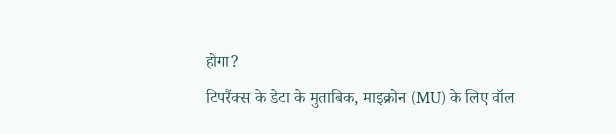होगा?
टिपरैंक्स के डेटा के मुताबिक, माइक्रोन (MU) के लिए वॉल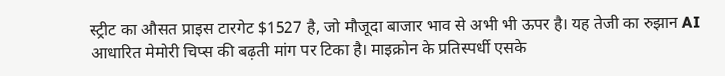स्ट्रीट का औसत प्राइस टारगेट $1527 है, जो मौजूदा बाजार भाव से अभी भी ऊपर है। यह तेजी का रुझान AI आधारित मेमोरी चिप्स की बढ़ती मांग पर टिका है। माइक्रोन के प्रतिस्पर्धी एसके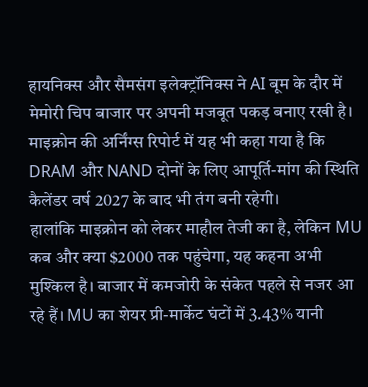हायनिक्स और सैमसंग इलेक्ट्रॉनिक्स ने AI बूम के दौर में मेमोरी चिप बाजार पर अपनी मजबूत पकड़ बनाए रखी है। माइक्रोन की अर्निंग्स रिपोर्ट में यह भी कहा गया है कि DRAM और NAND दोनों के लिए आपूर्ति-मांग की स्थिति कैलेंडर वर्ष 2027 के बाद भी तंग बनी रहेगी।
हालांकि माइक्रोन को लेकर माहौल तेजी का है, लेकिन MU कब और क्या $2000 तक पहुंचेगा, यह कहना अभी मुश्किल है। बाजार में कमजोरी के संकेत पहले से नजर आ रहे हैं। MU का शेयर प्री-मार्केट घंटों में 3.43% यानी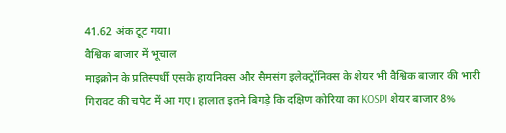41.62 अंक टूट गया।
वैश्विक बाजार में भूचाल
माइक्रोन के प्रतिस्पर्धी एसके हायनिक्स और सैमसंग इलेक्ट्रॉनिक्स के शेयर भी वैश्विक बाजार की भारी गिरावट की चपेट में आ गए। हालात इतने बिगड़े कि दक्षिण कोरिया का KOSPI शेयर बाजार 8%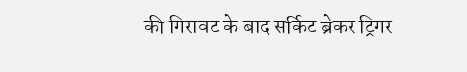की गिरावट के बाद सर्किट ब्रेकर ट्रिगर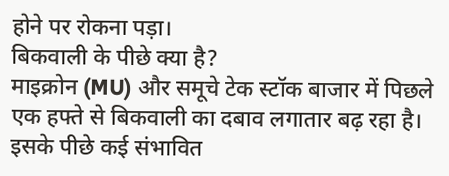होने पर रोकना पड़ा।
बिकवाली के पीछे क्या है?
माइक्रोन (MU) और समूचे टेक स्टॉक बाजार में पिछले एक हफ्ते से बिकवाली का दबाव लगातार बढ़ रहा है। इसके पीछे कई संभावित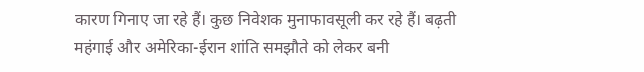कारण गिनाए जा रहे हैं। कुछ निवेशक मुनाफावसूली कर रहे हैं। बढ़ती महंगाई और अमेरिका-ईरान शांति समझौते को लेकर बनी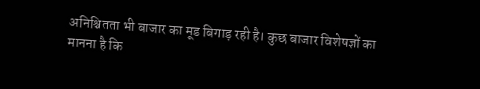अनिश्चितता भी बाजार का मूड बिगाड़ रही है। कुछ बाजार विशेषज्ञों का मानना है कि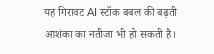यह गिरावट AI स्टॉक बबल की बढ़ती आशंका का नतीजा भी हो सकती है।